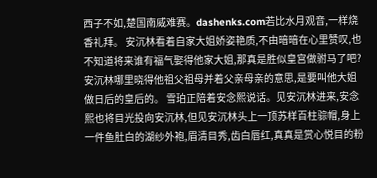西子不如,楚国南威难赛。dashenks.com若比水月观音,一样烧香礼拜。 安沉林看着自家大姐娇姿艳质,不由暗暗在心里赞叹,也不知道将来谁有福气娶得他家大姐,那真是胜似皇宫做驸马了吧? 安沉林哪里晓得他祖父祖母并着父亲母亲的意思,是要叫他大姐做日后的皇后的。 雪珀正陪着安念熙说话。见安沉林进来,安念熙也将目光投向安沉林,但见安沉林头上一顶苏样百柱骔帽,身上一件鱼肚白的湖纱外袍,眉清目秀,齿白唇红,真真是赏心悦目的粉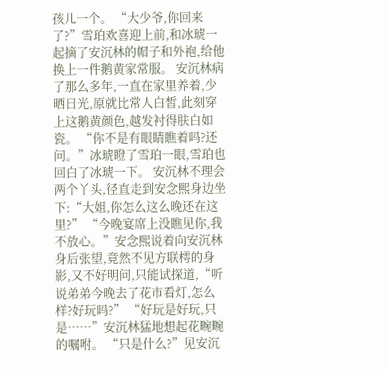孩儿一个。 “大少爷,你回来了?”雪珀欢喜迎上前,和冰琥一起摘了安沉林的帽子和外袍,给他换上一件鹅黄家常服。 安沉林病了那么多年,一直在家里养着,少晒日光,原就比常人白皙,此刻穿上这鹅黄颜色,越发衬得肤白如瓷。 “你不是有眼睛瞧着吗?还问。”冰琥瞪了雪珀一眼,雪珀也回白了冰琥一下。 安沉林不理会两个丫头,径直走到安念熙身边坐下:“大姐,你怎么这么晚还在这里?” “今晚宴席上没瞧见你,我不放心。”安念熙说着向安沉林身后张望,竟然不见方联樗的身影,又不好明问,只能试探道,“听说弟弟今晚去了花市看灯,怎么样?好玩吗?” “好玩是好玩,只是……”安沉林猛地想起花畹畹的嘱咐。 “只是什么?”见安沉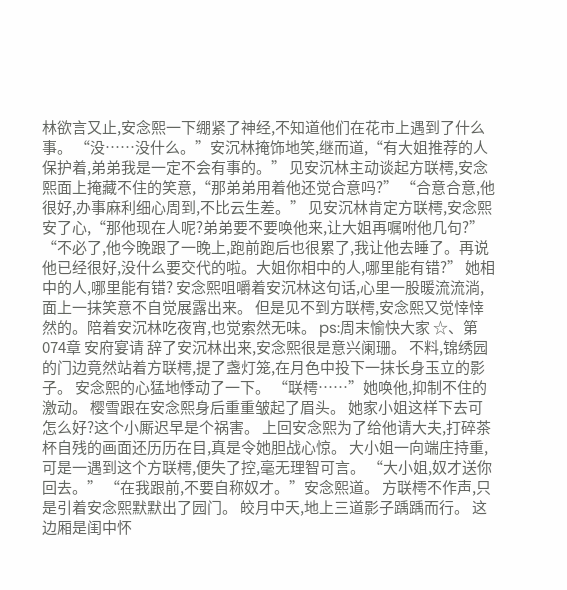林欲言又止,安念熙一下绷紧了神经,不知道他们在花市上遇到了什么事。 “没……没什么。”安沉林掩饰地笑,继而道,“有大姐推荐的人保护着,弟弟我是一定不会有事的。” 见安沉林主动谈起方联樗,安念熙面上掩藏不住的笑意,“那弟弟用着他还觉合意吗?” “合意合意,他很好,办事麻利细心周到,不比云生差。” 见安沉林肯定方联樗,安念熙安了心,“那他现在人呢?弟弟要不要唤他来,让大姐再嘱咐他几句?” “不必了,他今晚跟了一晚上,跑前跑后也很累了,我让他去睡了。再说他已经很好,没什么要交代的啦。大姐你相中的人,哪里能有错?” 她相中的人,哪里能有错? 安念熙咀嚼着安沉林这句话,心里一股暖流流淌,面上一抹笑意不自觉展露出来。 但是见不到方联樗,安念熙又觉悻悻然的。陪着安沉林吃夜宵,也觉索然无味。 ps:周末愉快大家 ☆、第074章 安府宴请 辞了安沉林出来,安念熙很是意兴阑珊。 不料,锦绣园的门边竟然站着方联樗,提了盏灯笼,在月色中投下一抹长身玉立的影子。 安念熙的心猛地悸动了一下。 “联樗……”她唤他,抑制不住的激动。 樱雪跟在安念熙身后重重皱起了眉头。 她家小姐这样下去可怎么好?这个小厮迟早是个祸害。 上回安念熙为了给他请大夫,打碎茶杯自残的画面还历历在目,真是令她胆战心惊。 大小姐一向端庄持重,可是一遇到这个方联樗,便失了控,毫无理智可言。 “大小姐,奴才送你回去。” “在我跟前,不要自称奴才。”安念熙道。 方联樗不作声,只是引着安念熙默默出了园门。 皎月中天,地上三道影子踽踽而行。 这边厢是闺中怀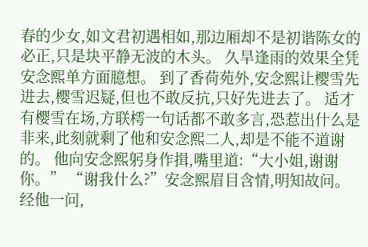春的少女,如文君初遇相如,那边厢却不是初谐陈女的必正,只是块平静无波的木头。 久旱逢雨的效果全凭安念熙单方面臆想。 到了香荷苑外,安念熙让樱雪先进去,樱雪迟疑,但也不敢反抗,只好先进去了。 适才有樱雪在场,方联樗一句话都不敢多言,恐惹出什么是非来,此刻就剩了他和安念熙二人,却是不能不道谢的。 他向安念熙躬身作揖,嘴里道:“大小姐,谢谢你。” “谢我什么?”安念熙眉目含情,明知故问。 经他一问,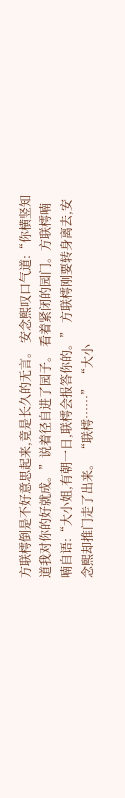方联樗倒是不好意思起来,竟是长久的无言。 安念熙叹口气道:“你横竖知道我对你的好就成。”说着径自进了园子。 看着紧闭的园门。方联樗喃喃自语:“大小姐,有朝一日,联樗会报答你的。” 方联樗刚要转身离去,安念熙却推门走了出来。 “联樗……” “大小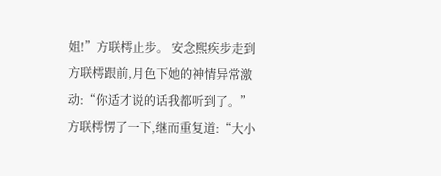姐!”方联樗止步。 安念熙疾步走到方联樗跟前,月色下她的神情异常激动:“你适才说的话我都听到了。” 方联樗愣了一下,继而重复道:“大小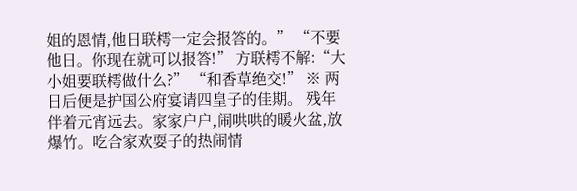姐的恩情,他日联樗一定会报答的。” “不要他日。你现在就可以报答!” 方联樗不解:“大小姐要联樗做什么?” “和香草绝交!” ※ 两日后便是护国公府宴请四皇子的佳期。 残年伴着元宵远去。家家户户,闹哄哄的暖火盆,放爆竹。吃合家欢耍子的热闹情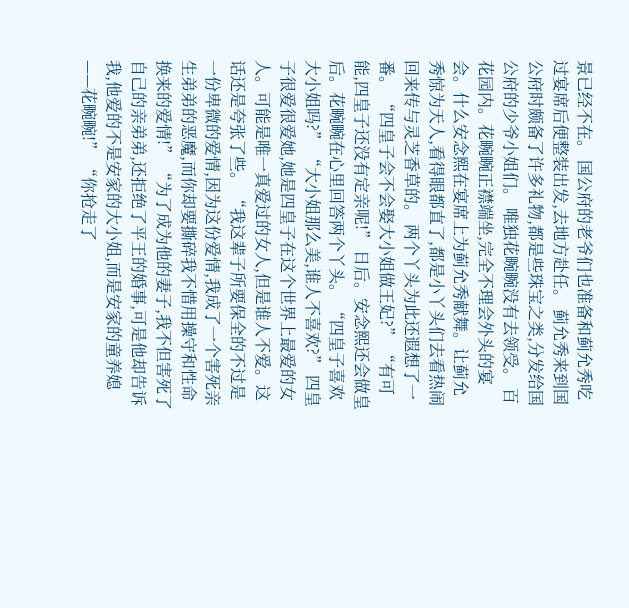景已经不在。 国公府的老爷们也准备和蓟允秀吃过宴席后便整装出发,去地方赴任。 蓟允秀来到国公府时颇备了许多礼物,都是些珠宝之类,分发给国公府的少爷小姐们。 唯独花畹畹没有去领受。 百花园内。花畹畹正襟端坐,完全不理会外头的宴会。什么安念熙在宴席上为蓟允秀献舞。让蓟允秀惊为天人,看得眼都直了,都是小丫头们去看热闹回来传与灵芝香草的。 两个丫头为此还遐想了一番。 “四皇子会不会娶大小姐做王妃?” “有可能,四皇子还没有定亲呢!” 日后。安念熙还会做皇后。花畹畹在心里回答两个丫头。 “四皇子喜欢大小姐吗?” “大小姐那么美,谁人不喜欢?” 四皇子很爱很爱她,她是四皇子在这个世界上最爱的女人。可能是唯一真爱过的女人,但是谁人不爱。这话还是夸张了些。 “我这辈子所要保全的不过是一份卑微的爱情,因为这份爱情,我成了一个害死亲生弟弟的恶魔,而你却要撕碎我不惜用操守和性命换来的爱情!” “为了成为他的妻子,我不但害死了自己的亲弟弟,还拒绝了平王的婚事,可是他却告诉我,他爱的不是安家的大小姐,而是安家的童养媳——花畹畹!” “你抢走了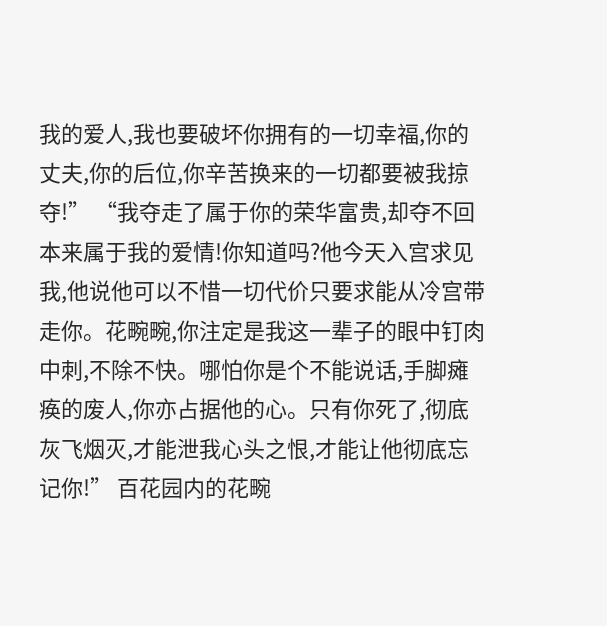我的爱人,我也要破坏你拥有的一切幸福,你的丈夫,你的后位,你辛苦换来的一切都要被我掠夺!” “我夺走了属于你的荣华富贵,却夺不回本来属于我的爱情!你知道吗?他今天入宫求见我,他说他可以不惜一切代价只要求能从冷宫带走你。花畹畹,你注定是我这一辈子的眼中钉肉中刺,不除不快。哪怕你是个不能说话,手脚瘫痪的废人,你亦占据他的心。只有你死了,彻底灰飞烟灭,才能泄我心头之恨,才能让他彻底忘记你!” 百花园内的花畹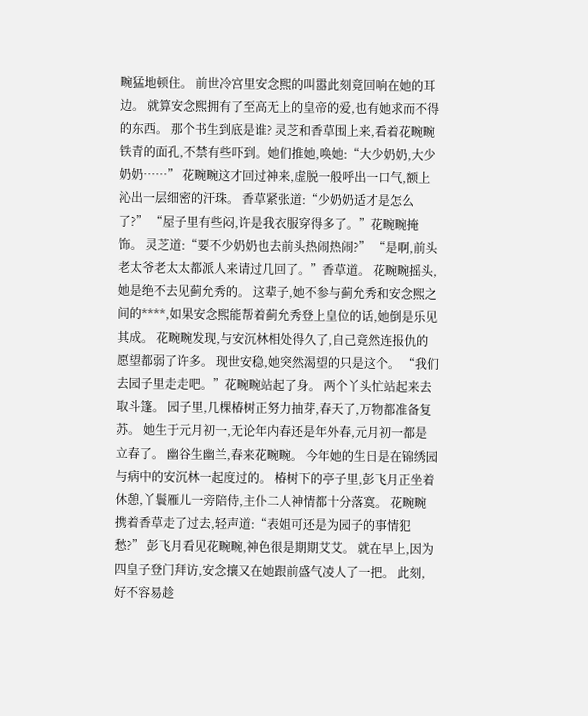畹猛地顿住。 前世冷宫里安念熙的叫嚣此刻竟回响在她的耳边。 就算安念熙拥有了至高无上的皇帝的爱,也有她求而不得的东西。 那个书生到底是谁? 灵芝和香草围上来,看着花畹畹铁青的面孔,不禁有些吓到。她们推她,唤她:“大少奶奶,大少奶奶……” 花畹畹这才回过神来,虚脱一般呼出一口气,额上沁出一层细密的汗珠。 香草紧张道:“少奶奶适才是怎么了?” “屋子里有些闷,许是我衣服穿得多了。”花畹畹掩饰。 灵芝道:“要不少奶奶也去前头热闹热闹?” “是啊,前头老太爷老太太都派人来请过几回了。”香草道。 花畹畹摇头,她是绝不去见蓟允秀的。 这辈子,她不参与蓟允秀和安念熙之间的****,如果安念熙能帮着蓟允秀登上皇位的话,她倒是乐见其成。 花畹畹发现,与安沉林相处得久了,自己竟然连报仇的愿望都弱了许多。 现世安稳,她突然渴望的只是这个。 “我们去园子里走走吧。”花畹畹站起了身。 两个丫头忙站起来去取斗篷。 园子里,几棵椿树正努力抽芽,春天了,万物都准备复苏。 她生于元月初一,无论年内春还是年外春,元月初一都是立春了。 幽谷生幽兰,春来花畹畹。 今年她的生日是在锦绣园与病中的安沉林一起度过的。 椿树下的亭子里,彭飞月正坐着休憩,丫鬟雁儿一旁陪侍,主仆二人神情都十分落寞。 花畹畹携着香草走了过去,轻声道:“表姐可还是为园子的事情犯愁?” 彭飞月看见花畹畹,神色很是期期艾艾。 就在早上,因为四皇子登门拜访,安念攘又在她跟前盛气凌人了一把。 此刻,好不容易趁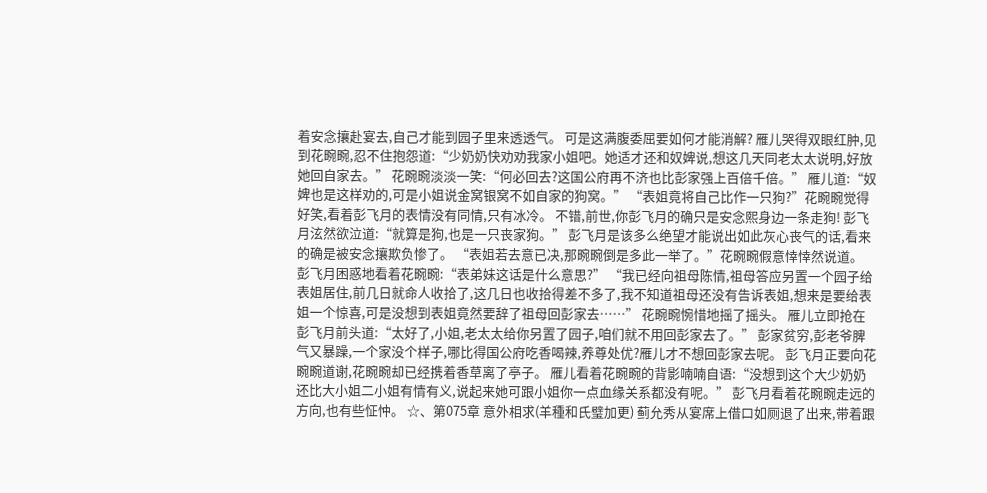着安念攘赴宴去,自己才能到园子里来透透气。 可是这满腹委屈要如何才能消解? 雁儿哭得双眼红肿,见到花畹畹,忍不住抱怨道:“少奶奶快劝劝我家小姐吧。她适才还和奴婢说,想这几天同老太太说明,好放她回自家去。” 花畹畹淡淡一笑:“何必回去?这国公府再不济也比彭家强上百倍千倍。” 雁儿道:“奴婢也是这样劝的,可是小姐说金窝银窝不如自家的狗窝。” “表姐竟将自己比作一只狗?”花畹畹觉得好笑,看着彭飞月的表情没有同情,只有冰冷。 不错,前世,你彭飞月的确只是安念熙身边一条走狗! 彭飞月泫然欲泣道:“就算是狗,也是一只丧家狗。” 彭飞月是该多么绝望才能说出如此灰心丧气的话,看来的确是被安念攘欺负惨了。 “表姐若去意已决,那畹畹倒是多此一举了。”花畹畹假意悻悻然说道。 彭飞月困惑地看着花畹畹:“表弟妹这话是什么意思?” “我已经向祖母陈情,祖母答应另置一个园子给表姐居住,前几日就命人收拾了,这几日也收拾得差不多了,我不知道祖母还没有告诉表姐,想来是要给表姐一个惊喜,可是没想到表姐竟然要辞了祖母回彭家去……” 花畹畹惋惜地摇了摇头。 雁儿立即抢在彭飞月前头道:“太好了,小姐,老太太给你另置了园子,咱们就不用回彭家去了。” 彭家贫穷,彭老爷脾气又暴躁,一个家没个样子,哪比得国公府吃香喝辣,养尊处优?雁儿才不想回彭家去呢。 彭飞月正要向花畹畹道谢,花畹畹却已经携着香草离了亭子。 雁儿看着花畹畹的背影喃喃自语:“没想到这个大少奶奶还比大小姐二小姐有情有义,说起来她可跟小姐你一点血缘关系都没有呢。” 彭飞月看着花畹畹走远的方向,也有些怔忡。 ☆、第075章 意外相求(羊種和氏璧加更) 蓟允秀从宴席上借口如厕退了出来,带着跟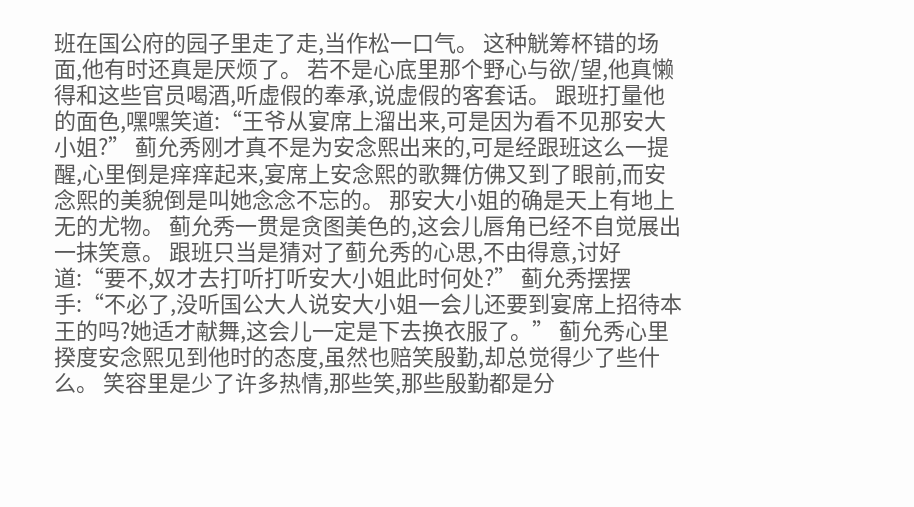班在国公府的园子里走了走,当作松一口气。 这种觥筹杯错的场面,他有时还真是厌烦了。 若不是心底里那个野心与欲/望,他真懒得和这些官员喝酒,听虚假的奉承,说虚假的客套话。 跟班打量他的面色,嘿嘿笑道:“王爷从宴席上溜出来,可是因为看不见那安大小姐?” 蓟允秀刚才真不是为安念熙出来的,可是经跟班这么一提醒,心里倒是痒痒起来,宴席上安念熙的歌舞仿佛又到了眼前,而安念熙的美貌倒是叫她念念不忘的。 那安大小姐的确是天上有地上无的尤物。 蓟允秀一贯是贪图美色的,这会儿唇角已经不自觉展出一抹笑意。 跟班只当是猜对了蓟允秀的心思,不由得意,讨好道:“要不,奴才去打听打听安大小姐此时何处?” 蓟允秀摆摆手:“不必了,没听国公大人说安大小姐一会儿还要到宴席上招待本王的吗?她适才献舞,这会儿一定是下去换衣服了。” 蓟允秀心里揆度安念熙见到他时的态度,虽然也赔笑殷勤,却总觉得少了些什么。 笑容里是少了许多热情,那些笑,那些殷勤都是分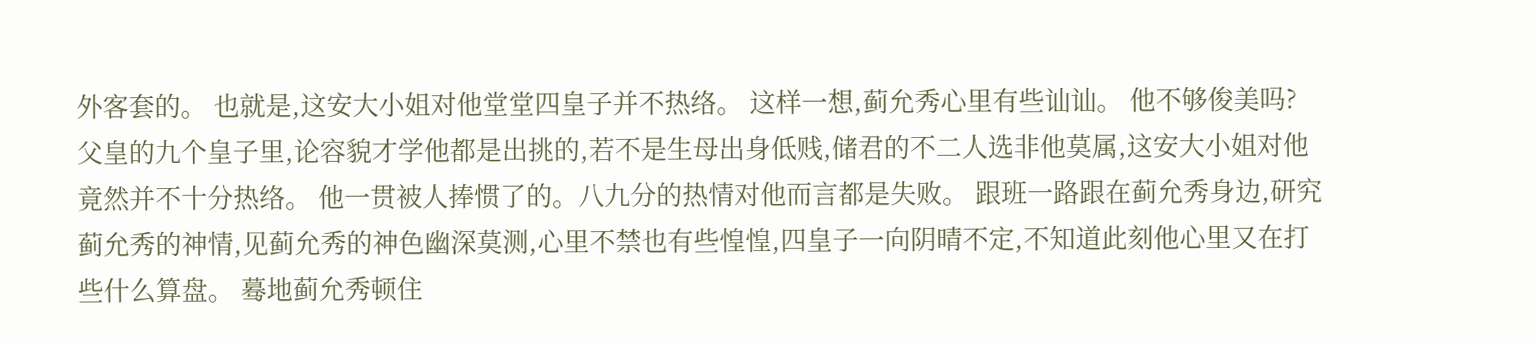外客套的。 也就是,这安大小姐对他堂堂四皇子并不热络。 这样一想,蓟允秀心里有些讪讪。 他不够俊美吗?父皇的九个皇子里,论容貌才学他都是出挑的,若不是生母出身低贱,储君的不二人选非他莫属,这安大小姐对他竟然并不十分热络。 他一贯被人捧惯了的。八九分的热情对他而言都是失败。 跟班一路跟在蓟允秀身边,研究蓟允秀的神情,见蓟允秀的神色幽深莫测,心里不禁也有些惶惶,四皇子一向阴晴不定,不知道此刻他心里又在打些什么算盘。 蓦地蓟允秀顿住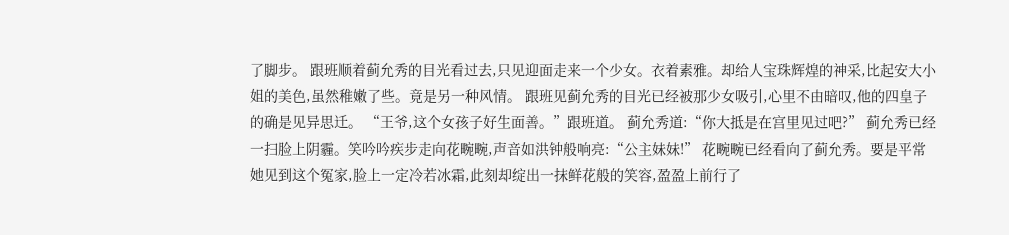了脚步。 跟班顺着蓟允秀的目光看过去,只见迎面走来一个少女。衣着素雅。却给人宝珠辉煌的神采,比起安大小姐的美色,虽然稚嫩了些。竟是另一种风情。 跟班见蓟允秀的目光已经被那少女吸引,心里不由暗叹,他的四皇子的确是见异思迁。 “王爷,这个女孩子好生面善。”跟班道。 蓟允秀道:“你大抵是在宫里见过吧?” 蓟允秀已经一扫脸上阴霾。笑吟吟疾步走向花畹畹,声音如洪钟般响亮:“公主妹妹!” 花畹畹已经看向了蓟允秀。要是平常她见到这个冤家,脸上一定冷若冰霜,此刻却绽出一抹鲜花般的笑容,盈盈上前行了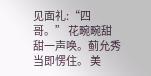见面礼:“四哥。” 花畹畹甜甜一声唤。蓟允秀当即愣住。 美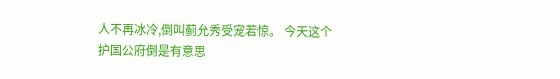人不再冰冷,倒叫蓟允秀受宠若惊。 今天这个护国公府倒是有意思